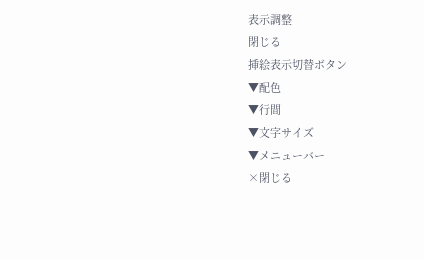表示調整
閉じる
挿絵表示切替ボタン
▼配色
▼行間
▼文字サイズ
▼メニューバー
×閉じる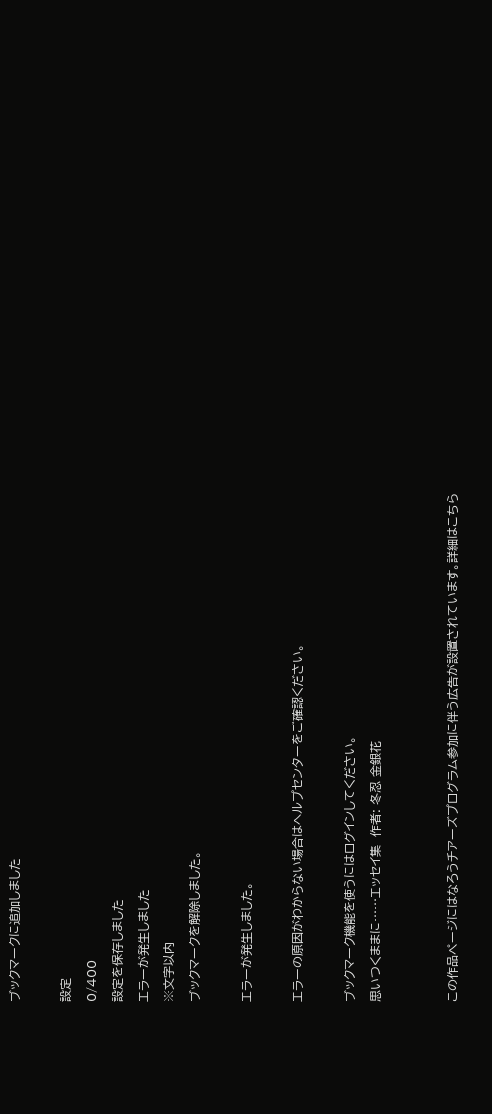ブックマークに追加しました

設定
0/400
設定を保存しました
エラーが発生しました
※文字以内
ブックマークを解除しました。

エラーが発生しました。

エラーの原因がわからない場合はヘルプセンターをご確認ください。

ブックマーク機能を使うにはログインしてください。
思いつくままに……エッセイ集  作者: 冬忍 金銀花


この作品ページにはなろうチアーズプログラム参加に伴う広告が設置されています。詳細はこちら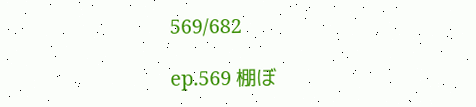569/682

ep.569 棚ぼ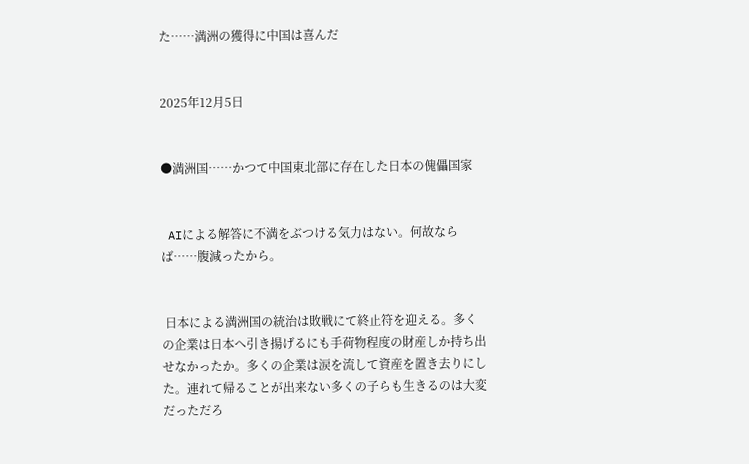た……満洲の獲得に中国は喜んだ


2025年12月5日


●満洲国……かつて中国東北部に存在した日本の傀儡国家


 AIによる解答に不満をぶつける気力はない。何故ならば……腹減ったから。


 日本による満洲国の統治は敗戦にて終止符を迎える。多くの企業は日本へ引き揚げるにも手荷物程度の財産しか持ち出せなかったか。多くの企業は涙を流して資産を置き去りにした。連れて帰ることが出来ない多くの子らも生きるのは大変だっただろ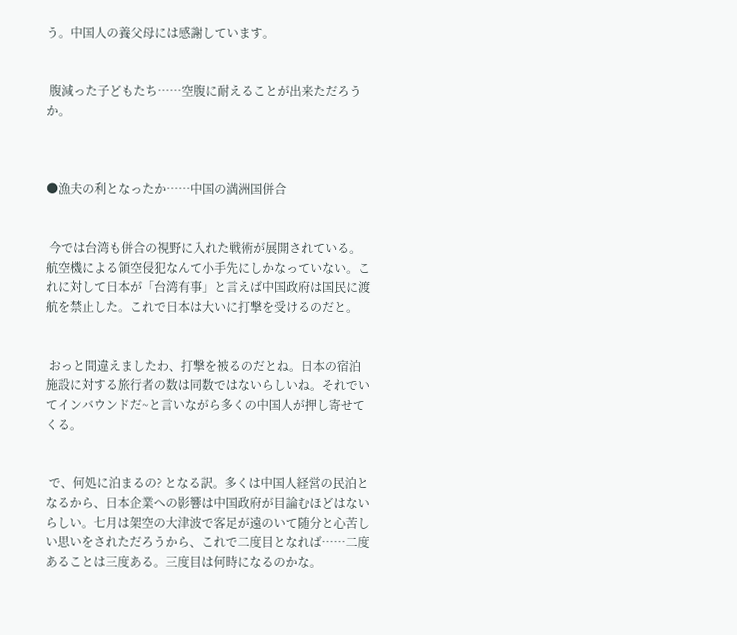う。中国人の養父母には感謝しています。


 腹減った子どもたち……空腹に耐えることが出来ただろうか。



●漁夫の利となったか……中国の満洲国併合


 今では台湾も併合の視野に入れた戦術が展開されている。航空機による領空侵犯なんて小手先にしかなっていない。これに対して日本が「台湾有事」と言えば中国政府は国民に渡航を禁止した。これで日本は大いに打撃を受けるのだと。


 おっと間違えましたわ、打撃を被るのだとね。日本の宿泊施設に対する旅行者の数は同数ではないらしいね。それでいてインバウンドだ~と言いながら多くの中国人が押し寄せてくる。


 で、何処に泊まるの? となる訳。多くは中国人経営の民泊となるから、日本企業への影響は中国政府が目論むほどはないらしい。七月は架空の大津波で客足が遠のいて随分と心苦しい思いをされただろうから、これで二度目となれば……二度あることは三度ある。三度目は何時になるのかな。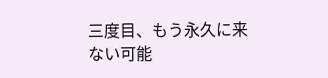三度目、もう永久に来ない可能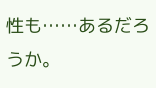性も……あるだろうか。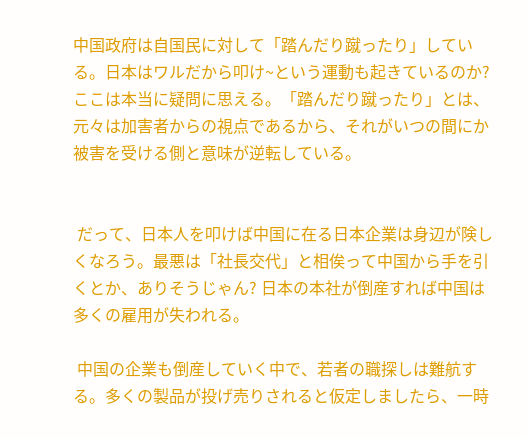中国政府は自国民に対して「踏んだり蹴ったり」している。日本はワルだから叩け~という運動も起きているのか? ここは本当に疑問に思える。「踏んだり蹴ったり」とは、元々は加害者からの視点であるから、それがいつの間にか被害を受ける側と意味が逆転している。


 だって、日本人を叩けば中国に在る日本企業は身辺が険しくなろう。最悪は「社長交代」と相俟って中国から手を引くとか、ありそうじゃん? 日本の本社が倒産すれば中国は多くの雇用が失われる。

 中国の企業も倒産していく中で、若者の職探しは難航する。多くの製品が投げ売りされると仮定しましたら、一時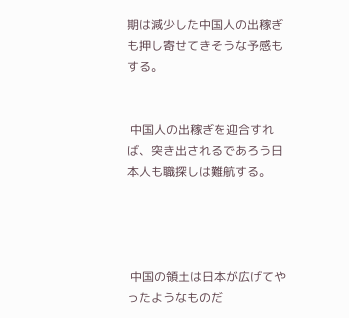期は減少した中国人の出稼ぎも押し寄せてきそうな予感もする。


 中国人の出稼ぎを迎合すれば、突き出されるであろう日本人も職探しは難航する。




 中国の領土は日本が広げてやったようなものだ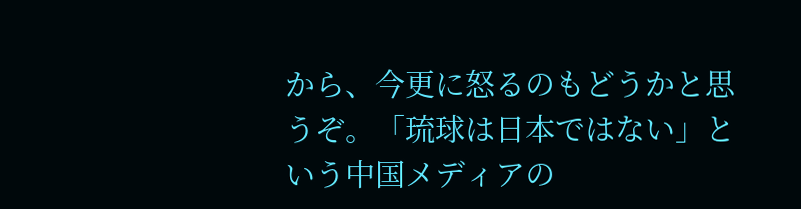から、今更に怒るのもどうかと思うぞ。「琉球は日本ではない」という中国メディアの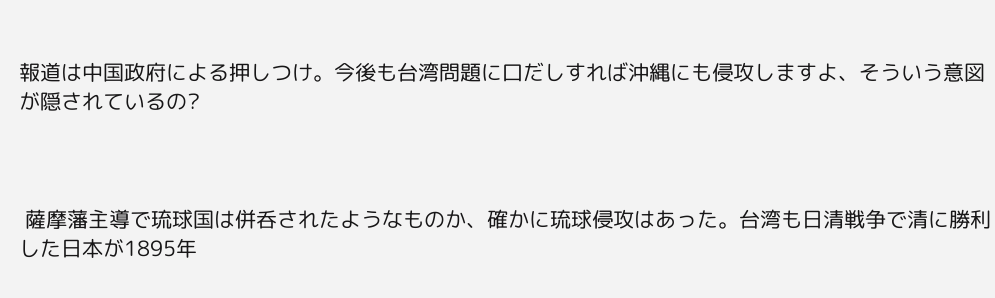報道は中国政府による押しつけ。今後も台湾問題に口だしすれば沖縄にも侵攻しますよ、そういう意図が隠されているの?



 薩摩藩主導で琉球国は併呑されたようなものか、確かに琉球侵攻はあった。台湾も日清戦争で清に勝利した日本が1895年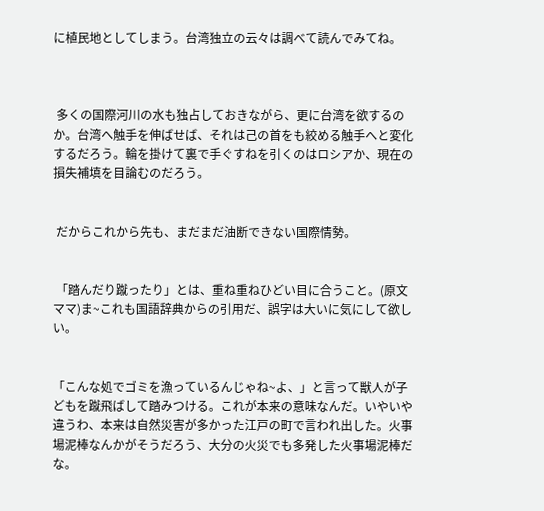に植民地としてしまう。台湾独立の云々は調べて読んでみてね。



 多くの国際河川の水も独占しておきながら、更に台湾を欲するのか。台湾へ触手を伸ばせば、それは己の首をも絞める触手へと変化するだろう。輪を掛けて裏で手ぐすねを引くのはロシアか、現在の損失補填を目論むのだろう。


 だからこれから先も、まだまだ油断できない国際情勢。


 「踏んだり蹴ったり」とは、重ね重ねひどい目に合うこと。(原文ママ)ま~これも国語辞典からの引用だ、誤字は大いに気にして欲しい。


「こんな処でゴミを漁っているんじゃね~よ、」と言って獣人が子どもを蹴飛ばして踏みつける。これが本来の意味なんだ。いやいや違うわ、本来は自然災害が多かった江戸の町で言われ出した。火事場泥棒なんかがそうだろう、大分の火災でも多発した火事場泥棒だな。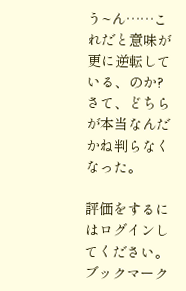う~ん……これだと意味が更に逆転している、のか? さて、どちらが本当なんだかね判らなくなった。

評価をするにはログインしてください。
ブックマーク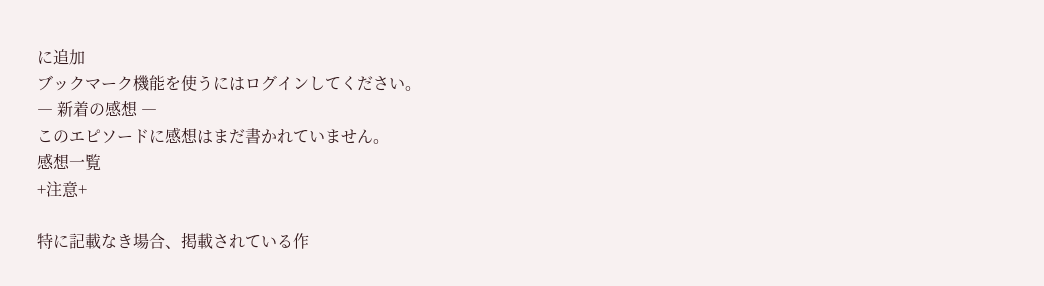に追加
ブックマーク機能を使うにはログインしてください。
― 新着の感想 ―
このエピソードに感想はまだ書かれていません。
感想一覧
+注意+

特に記載なき場合、掲載されている作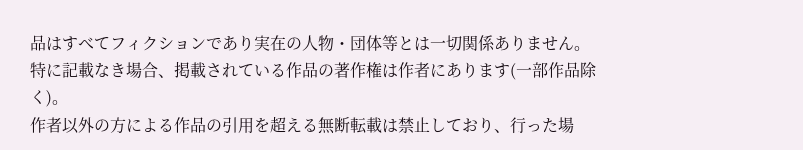品はすべてフィクションであり実在の人物・団体等とは一切関係ありません。
特に記載なき場合、掲載されている作品の著作権は作者にあります(一部作品除く)。
作者以外の方による作品の引用を超える無断転載は禁止しており、行った場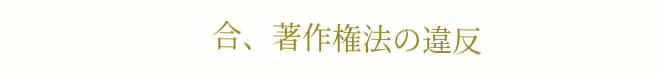合、著作権法の違反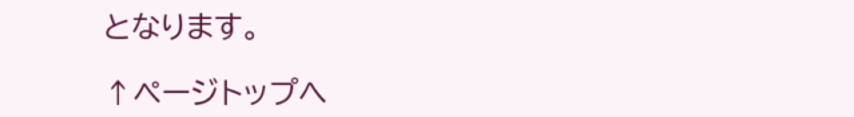となります。

↑ページトップへ